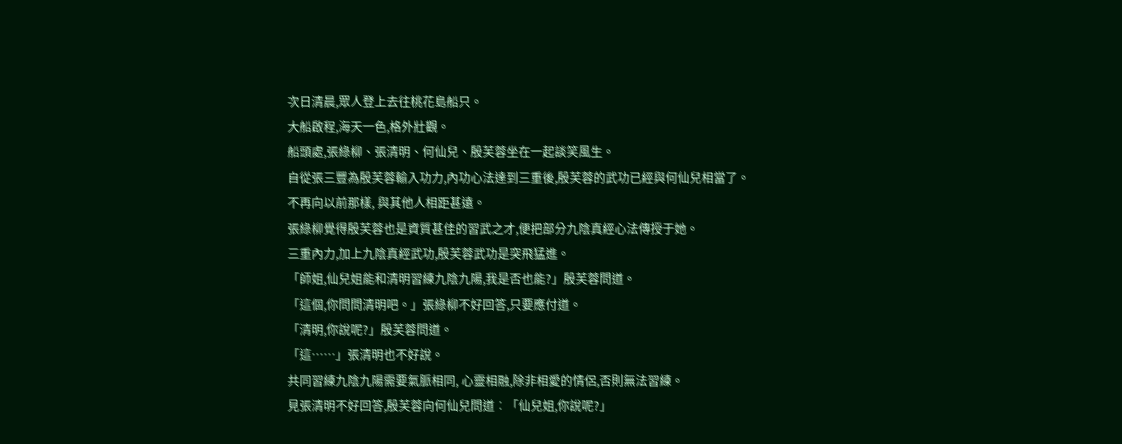次日清晨,眾人登上去往桃花島船只。
大船啟程,海天一色,格外壯觀。
船頭處,張綠柳、張清明、何仙兒、殷芙蓉坐在一起談笑風生。
自從張三豐為殷芙蓉輸入功力,內功心法達到三重後,殷芙蓉的武功已經與何仙兒相當了。
不再向以前那樣, 與其他人相距甚遠。
張綠柳覺得殷芙蓉也是資質甚佳的習武之才,便把部分九陰真經心法傳授于她。
三重內力,加上九陰真經武功,殷芙蓉武功是突飛猛進。
「師姐,仙兒姐能和清明習練九陰九陽,我是否也能?」殷芙蓉問道。
「這個,你問問清明吧。」張綠柳不好回答,只要應付道。
「清明,你說呢?」殷芙蓉問道。
「這……」張清明也不好說。
共同習練九陰九陽需要氣脈相同, 心靈相融,除非相愛的情侶,否則無法習練。
見張清明不好回答,殷芙蓉向何仙兒問道︰「仙兒姐,你說呢?」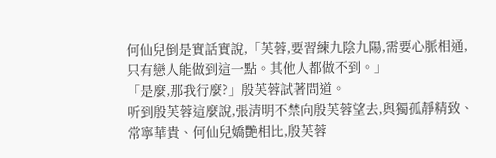何仙兒倒是實話實說,「芙蓉,要習練九陰九陽,需要心脈相通,只有戀人能做到這一點。其他人都做不到。」
「是麼,那我行麼?」殷芙蓉試著問道。
听到殷芙蓉這麼說,張清明不禁向殷芙蓉望去,與獨孤靜精致、常寧華貴、何仙兒嬌艷相比,殷芙蓉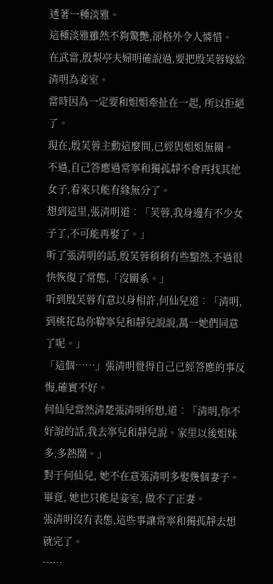透著一種淡雅。
這種淡雅雖然不夠驚艷,卻格外令人憐惜。
在武當,殷梨亭夫婦明確說過,要把殷芙蓉嫁給清明為妾室。
當時因為一定要和姐姐牽扯在一起, 所以拒絕了。
現在,殷芙蓉主動這麼問,已經與姐姐無關。
不過,自己答應過常寧和獨孤靜不會再找其他女子,看來只能有緣無分了。
想到這里,張清明道︰「芙蓉,我身邊有不少女子了,不可能再娶了。」
听了張清明的話,殷芙蓉稍稍有些黯然,不過很快恢復了常態,「沒關系。」
听到殷芙蓉有意以身相許,何仙兒道︰「清明,到桃花島你鞥寧兒和靜兒說說,萬一她們同意了呢。」
「這個……」張清明覺得自己已經答應的事反悔,確實不好。
何仙兒當然清楚張清明所想,道︰「清明,你不好說的話,我去寧兒和靜兒說。家里以後姐妹多,多熱鬧。」
對于何仙兒, 她不在意張清明多娶幾個妻子。
畢竟, 她也只能是妾室, 做不了正妻。
張清明沒有表態,這些事讓常寧和獨孤靜去想就完了。
……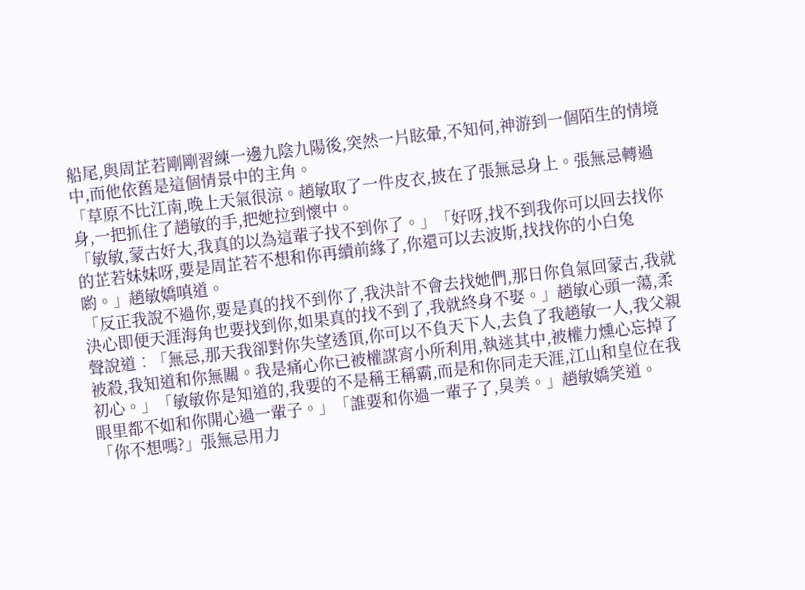船尾,與周芷若剛剛習練一邊九陰九陽後,突然一片眩暈,不知何,神游到一個陌生的情境中,而他依舊是這個情景中的主角。
「草原不比江南,晚上天氣很涼。趙敏取了一件皮衣,披在了張無忌身上。張無忌轉過身,一把抓住了趙敏的手,把她拉到懷中。
「敏敏,蒙古好大,我真的以為這輩子找不到你了。」「好呀,找不到我你可以回去找你的芷若妹妹呀,要是周芷若不想和你再續前緣了,你還可以去波斯,找找你的小白兔喲。」趙敏嬌嗔道。
「反正我說不過你,要是真的找不到你了,我決計不會去找她們,那日你負氣回蒙古,我就決心即便天涯海角也要找到你,如果真的找不到了,我就終身不娶。」趙敏心頭一蕩,柔聲說道︰「無忌,那天我卻對你失望透頂,你可以不負天下人,去負了我趙敏一人,我父親被殺,我知道和你無關。我是痛心你已被權謀宵小所利用,執迷其中,被權力燻心忘掉了初心。」「敏敏你是知道的,我要的不是稱王稱霸,而是和你同走天涯,江山和皇位在我眼里都不如和你開心過一輩子。」「誰要和你過一輩子了,臭美。」趙敏嬌笑道。
「你不想嗎?」張無忌用力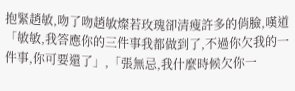抱緊趙敏,吻了吻趙敏燦若玫瑰卻清瘦許多的俏臉,嘆道「敏敏,我答應你的三件事我都做到了,不過你欠我的一件事,你可要還了」,「張無忌,我什麼時候欠你一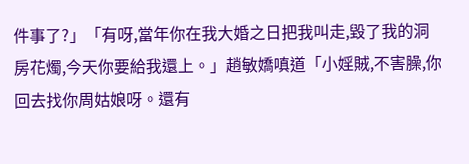件事了?」「有呀,當年你在我大婚之日把我叫走,毀了我的洞房花燭,今天你要給我還上。」趙敏嬌嗔道「小婬賊,不害臊,你回去找你周姑娘呀。還有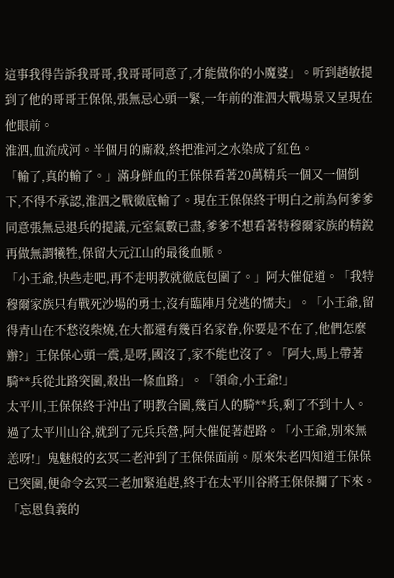這事我得告訴我哥哥,我哥哥同意了,才能做你的小魔婆」。听到趙敏提到了他的哥哥王保保,張無忌心頭一緊,一年前的淮泗大戰場景又呈現在他眼前。
淮泗,血流成河。半個月的廝殺,終把淮河之水染成了紅色。
「輸了,真的輸了。」滿身鮮血的王保保看著20萬精兵一個又一個倒下,不得不承認,淮泗之戰徹底輸了。現在王保保終于明白之前為何爹爹同意張無忌退兵的提議,元室氣數已盡,爹爹不想看著特穆爾家族的精銳再做無謂犧牲,保留大元江山的最後血脈。
「小王爺,快些走吧,再不走明教就徹底包圍了。」阿大催促道。「我特穆爾家族只有戰死沙場的勇士,沒有臨陣月兌逃的懦夫」。「小王爺,留得青山在不愁沒柴燒,在大都還有幾百名家眷,你要是不在了,他們怎麼辦?」王保保心頭一震,是呀,國沒了,家不能也沒了。「阿大,馬上帶著騎**兵從北路突圍,殺出一條血路」。「領命,小王爺!」
太平川,王保保終于沖出了明教合圍,幾百人的騎**兵,剩了不到十人。過了太平川山谷,就到了元兵兵營,阿大催促著趕路。「小王爺,別來無恙呀!」鬼魅般的玄冥二老沖到了王保保面前。原來朱老四知道王保保已突圍,便命令玄冥二老加緊追趕,終于在太平川谷將王保保攔了下來。
「忘恩負義的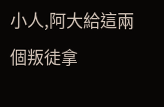小人,阿大給這兩個叛徒拿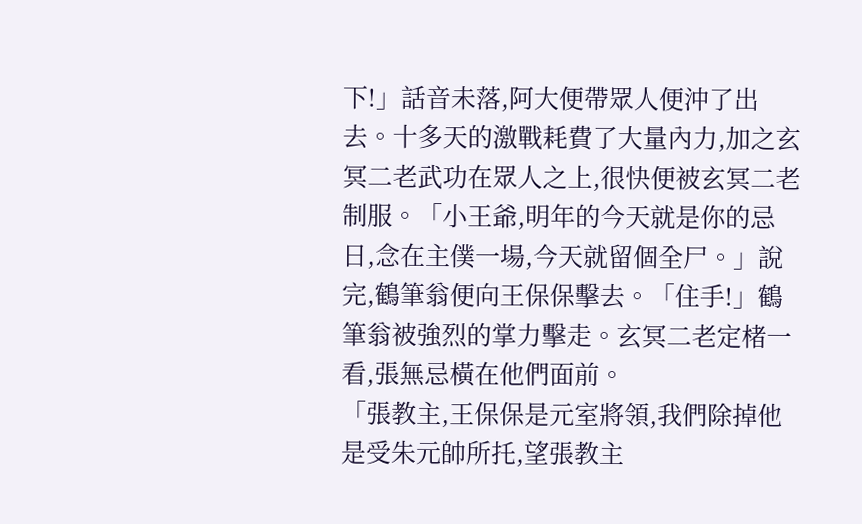下!」話音未落,阿大便帶眾人便沖了出去。十多天的激戰耗費了大量內力,加之玄冥二老武功在眾人之上,很快便被玄冥二老制服。「小王爺,明年的今天就是你的忌日,念在主僕一場,今天就留個全尸。」說完,鶴筆翁便向王保保擊去。「住手!」鶴筆翁被強烈的掌力擊走。玄冥二老定楮一看,張無忌橫在他們面前。
「張教主,王保保是元室將領,我們除掉他是受朱元帥所托,望張教主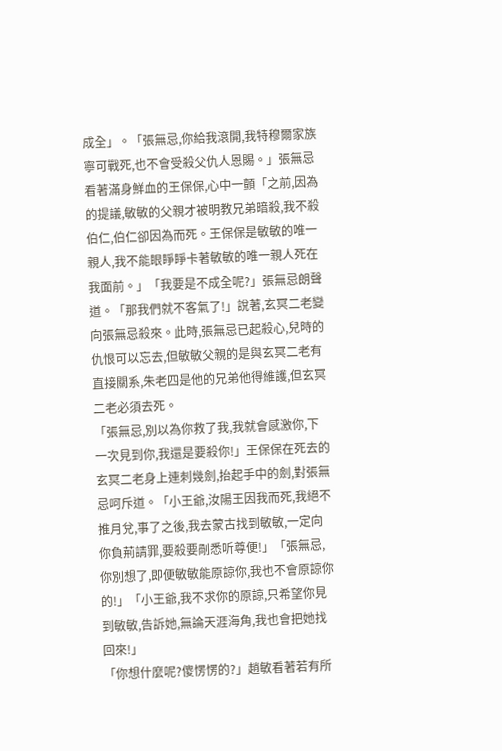成全」。「張無忌,你給我滾開,我特穆爾家族寧可戰死,也不會受殺父仇人恩賜。」張無忌看著滿身鮮血的王保保,心中一顫「之前,因為的提議,敏敏的父親才被明教兄弟暗殺,我不殺伯仁,伯仁卻因為而死。王保保是敏敏的唯一親人,我不能眼睜睜卡著敏敏的唯一親人死在我面前。」「我要是不成全呢?」張無忌朗聲道。「那我們就不客氣了!」說著,玄冥二老變向張無忌殺來。此時,張無忌已起殺心,兒時的仇恨可以忘去,但敏敏父親的是與玄冥二老有直接關系,朱老四是他的兄弟他得維護,但玄冥二老必須去死。
「張無忌,別以為你救了我,我就會感激你,下一次見到你,我還是要殺你!」王保保在死去的玄冥二老身上連刺幾劍,抬起手中的劍,對張無忌呵斥道。「小王爺,汝陽王因我而死,我絕不推月兌,事了之後,我去蒙古找到敏敏,一定向你負荊請罪,要殺要剮悉听尊便!」「張無忌,你別想了,即便敏敏能原諒你,我也不會原諒你的!」「小王爺,我不求你的原諒,只希望你見到敏敏,告訴她,無論天涯海角,我也會把她找回來!」
「你想什麼呢?傻愣愣的?」趙敏看著若有所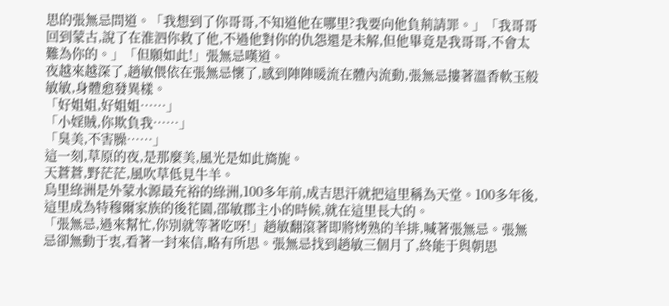思的張無忌問道。「我想到了你哥哥,不知道他在哪里?我要向他負荊請罪。」「我哥哥回到蒙古,說了在淮泗你救了他,不過他對你的仇怨還是未解,但他畢竟是我哥哥,不會太難為你的。」「但願如此!」張無忌嘆道。
夜越來越深了,趙敏偎依在張無忌懷了,感到陣陣暖流在體內流動,張無忌摟著溫香軟玉般敏敏,身體愈發異樣。
「好姐姐,好姐姐……」
「小婬賊,你欺負我……」
「臭美,不害臊……」
這一刻,草原的夜,是那麼美,風光是如此旖旎。
天蒼蒼,野茫茫,風吹草低見牛羊。
烏里綠洲是外蒙水源最充裕的綠洲,100多年前,成吉思汗就把這里稱為天堂。100多年後,這里成為特穆爾家族的後花園,邵敏郡主小的時候,就在這里長大的。
「張無忌,過來幫忙,你別就等著吃呀!」趙敏翻滾著即將烤熟的羊排,喊著張無忌。張無忌卻無動于衷,看著一封來信,略有所思。張無忌找到趙敏三個月了,終能于與朝思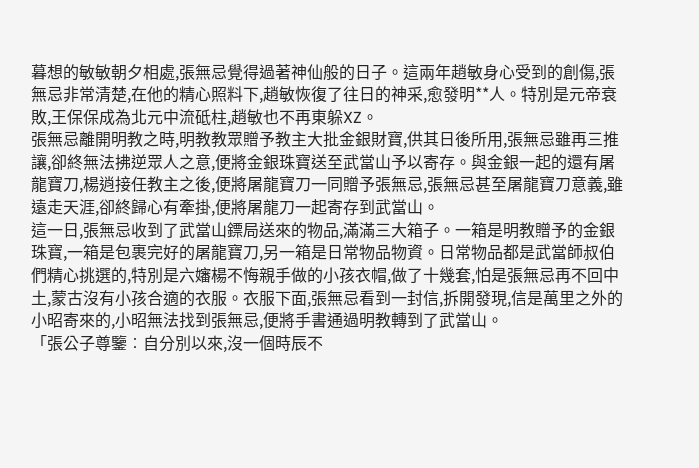暮想的敏敏朝夕相處,張無忌覺得過著神仙般的日子。這兩年趙敏身心受到的創傷,張無忌非常清楚,在他的精心照料下,趙敏恢復了往日的神采,愈發明**人。特別是元帝衰敗,王保保成為北元中流砥柱,趙敏也不再東躲XZ。
張無忌離開明教之時,明教教眾贈予教主大批金銀財寶,供其日後所用,張無忌雖再三推讓,卻終無法拂逆眾人之意,便將金銀珠寶送至武當山予以寄存。與金銀一起的還有屠龍寶刀,楊逍接任教主之後,便將屠龍寶刀一同贈予張無忌,張無忌甚至屠龍寶刀意義,雖遠走天涯,卻終歸心有牽掛,便將屠龍刀一起寄存到武當山。
這一日,張無忌收到了武當山鏢局送來的物品,滿滿三大箱子。一箱是明教贈予的金銀珠寶,一箱是包裹完好的屠龍寶刀,另一箱是日常物品物資。日常物品都是武當師叔伯們精心挑選的,特別是六嬸楊不悔親手做的小孩衣帽,做了十幾套,怕是張無忌再不回中土,蒙古沒有小孩合適的衣服。衣服下面,張無忌看到一封信,拆開發現,信是萬里之外的小昭寄來的,小昭無法找到張無忌,便將手書通過明教轉到了武當山。
「張公子尊鑒︰自分別以來,沒一個時辰不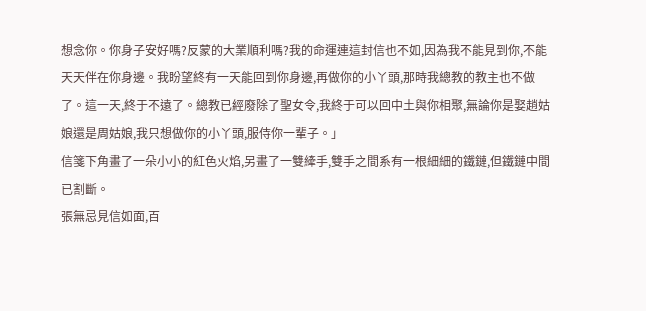想念你。你身子安好嗎?反蒙的大業順利嗎?我的命運連這封信也不如,因為我不能見到你,不能天天伴在你身邊。我盼望終有一天能回到你身邊,再做你的小丫頭,那時我總教的教主也不做了。這一天,終于不遠了。總教已經廢除了聖女令,我終于可以回中土與你相聚,無論你是娶趙姑娘還是周姑娘,我只想做你的小丫頭,服侍你一輩子。」
信箋下角畫了一朵小小的紅色火焰,另畫了一雙縴手,雙手之間系有一根細細的鐵鏈,但鐵鏈中間已割斷。
張無忌見信如面,百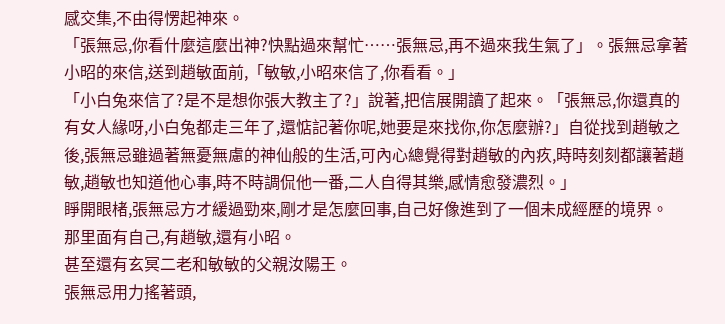感交集,不由得愣起神來。
「張無忌,你看什麼這麼出神?快點過來幫忙……張無忌,再不過來我生氣了」。張無忌拿著小昭的來信,送到趙敏面前,「敏敏,小昭來信了,你看看。」
「小白兔來信了?是不是想你張大教主了?」說著,把信展開讀了起來。「張無忌,你還真的有女人緣呀,小白兔都走三年了,還惦記著你呢,她要是來找你,你怎麼辦?」自從找到趙敏之後,張無忌雖過著無憂無慮的神仙般的生活,可內心總覺得對趙敏的內疚,時時刻刻都讓著趙敏,趙敏也知道他心事,時不時調侃他一番,二人自得其樂,感情愈發濃烈。」
睜開眼楮,張無忌方才緩過勁來,剛才是怎麼回事,自己好像進到了一個未成經歷的境界。
那里面有自己,有趙敏,還有小昭。
甚至還有玄冥二老和敏敏的父親汝陽王。
張無忌用力搖著頭,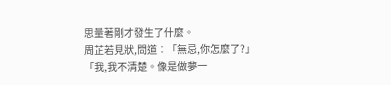思量著剛才發生了什麼。
周芷若見狀,問道︰「無忌,你怎麼了?」
「我,我不清楚。像是做夢一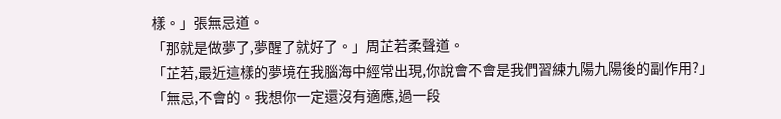樣。」張無忌道。
「那就是做夢了,夢醒了就好了。」周芷若柔聲道。
「芷若,最近這樣的夢境在我腦海中經常出現,你說會不會是我們習練九陽九陽後的副作用?」
「無忌,不會的。我想你一定還沒有適應,過一段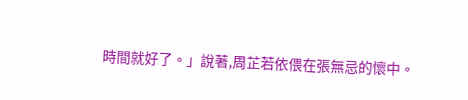時間就好了。」說著,周芷若依偎在張無忌的懷中。